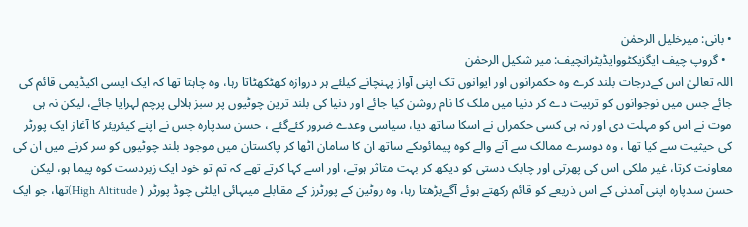• بانی: میرخلیل الرحمٰن
  • گروپ چیف ایگزیکٹووایڈیٹرانچیف: میر شکیل الرحمٰن
اللہ تعالیٰ اس کےدرجات بلند کرے وہ حکمرانوں اور ایوانوں تک اپنی آواز پہنچانے کیلئے ہر دروازہ کھٹکھٹاتا رہا، وہ چاہتا تھا کہ ایک ایسی اکیڈیمی قائم کی جائے جس میں نوجوانوں کو تربیت دے کر دنیا میں ملک کا نام روشن کیا جائے اور دنیا کی بلند ترین چوٹیوں پر سبز ہلالی پرچم لہرایا جائے، لیکن نہ ہی موت نے اس کو مہلت دی اور نہ ہی کسی حکمراں نے اسکا ساتھ دیا، سیاسی وعدے ضرور کئےگئے ، حسن سدپارہ جس نے اپنے کیئریئر کا آغاز ایک پورٹر کی حیثیت سے کیا تھا ، وہ دوسرے ممالک سے آنے والے کوہ پیمائوںکے ساتھ ان کا سامان اٹھا کر پاکستان میں موجود بلند چوٹیوں کو سر کرنے میں ان کی معاونت کرتا، غیر ملکی اس کی پھرتی اور چابک دستی کو دیکھ کر بہت متاثر ہوتے، اور اسے کہا کرتے تھے کہ تم تو خود ایک زبردست کوہ پیما ہو، لیکن حسن سدپارہ اپنی آمدنی کے اس ذریعے کو قائم رکھتے ہوئے آگےبڑھتا رہا، وہ روٹین کے پورٹرز کے مقابلے میںہائی ایلٹی چوڈ پورٹر ( High Altitude)تھا، جو ایک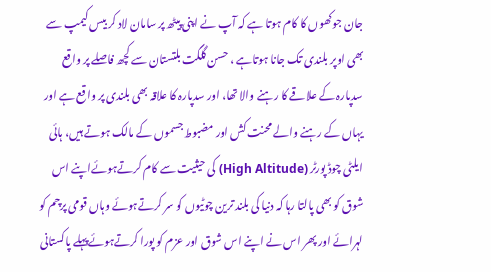جان جوکھوں کا کام ہوتا ہے کہ آپ نے اپنی پیٹھ پر سامان لاد کر بیس کیمپ سے بھی اوپر بلندی تک جانا ہوتاہے ، حسن گلگت بلتستان سے کچھ فاصلے پر واقع سدپارہ کے علاقے کا رہنے والا تھا، اور سدپارہ کا علاقہ بھی بلندی پر واقع ہے اور یہاں کے رہنے والے محنت کش اور مضبوط جسموں کے مالک ہوتے ہیں، ہائی ایلٹی چوڈ پورٹر (High Altitude) کی حیثیت سے کام کرتےہوئےاپنے اس شوق کو بھی پالتا رہا کہ دنیا کی بلند ترین چوٹیوں کو سر کرتےہوئے وہاں قومی پرچم کو لہرائے اور پھر اس نے اپنے اس شوق اور عزم کو پورا کرتےہوئےپہلے پاکستانی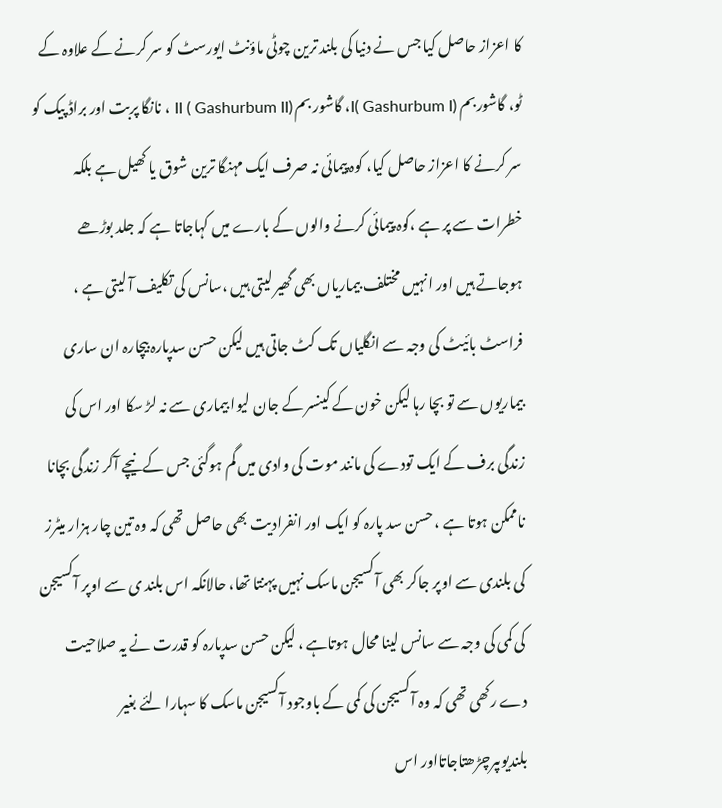کا اعزاز حاصل کیا جس نے دنیا کی بلند ترین چوٹی ماؤنٹ ایورسٹ کو سر کرنے کے علاوہ کے ٹو، گاشوربم I( Gashurbum I)، گاشور بم II ( Gashurbum II) ، نانگا پربت اور براڈ پیک کو سر کرنے کا اعزاز حاصل کیا، کوہ پیمائی نہ صرف ایک مہنگا ترین شوق یا کھیل ہے بلکہ خطرات سے پر ہے ،کوہ پیمائی کرنے والوں کے بارے میں کہاجاتا ہے کہ جلد بوڑھے ہوجاتے ہیں اور انہیں مختلف بیماریاں بھی گھیر لیتی ہیں ،سانس کی تکلیف آ لیتی ہے ، فراسٹ بائیٹ کی وجہ سے انگلیاں تک کٹ جاتی ہیں لیکن حسن سدپارہ بیچارہ ان ساری بیماریوں سے تو بچا رہا لیکن خون کے کینسر کے جان لیوا بیماری سے نہ لڑ سکا اور اس کی زندگی برف کے ایک تودے کی مانند موت کی وادی میں گم ہوگئی جس کےنیچے آکر زندگی بچانا ناممکن ہوتا ہے ، حسن سد پارہ کو ایک اور انفرادیت بھی حاصل تھی کہ وہ تین چار ہزار میٹرز کی بلندی سے اوپر جاکر بھی آکسیجن ماسک نہیں پہنتا تھا، حالانکہ اس بلند ی سے اوپر آکسیجن کی کمی کی وجہ سے سانس لینا محال ہوتاہے ، لیکن حسن سدپارہ کو قدرت نے یہ صلاحیت دے رکھی تھی کہ وہ آکسیجن کی کمی کے باوجود آکسیجن ماسک کا سہارا لئے بغیر بلندیوںپرچڑھتاجاتااور اس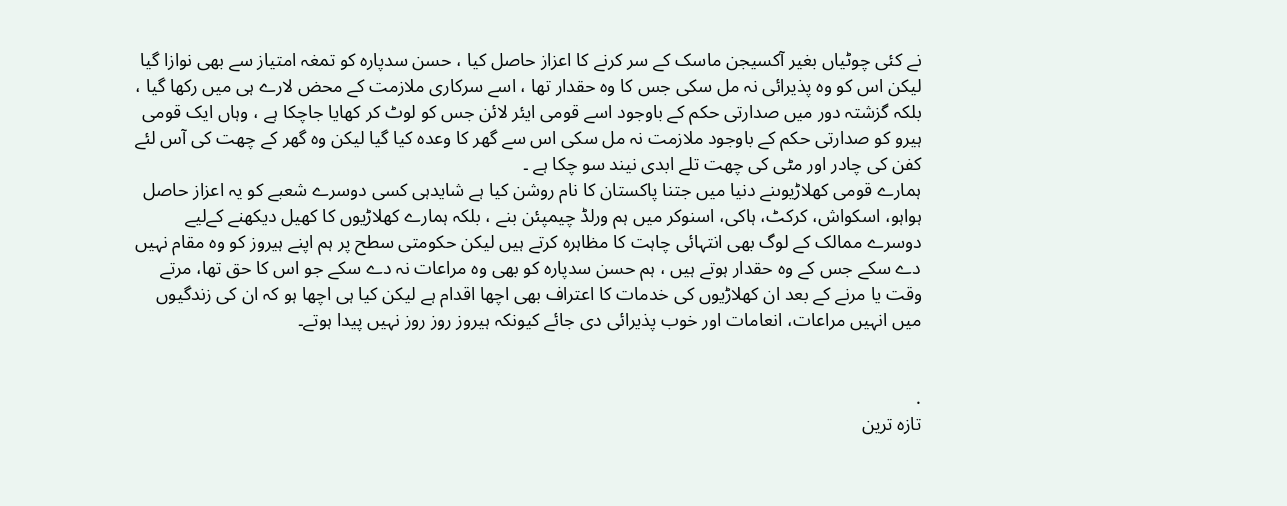نے کئی چوٹیاں بغیر آکسیجن ماسک کے سر کرنے کا اعزاز حاصل کیا ، حسن سدپارہ کو تمغہ امتیاز سے بھی نوازا گیا لیکن اس کو وہ پذیرائی نہ مل سکی جس کا وہ حقدار تھا ، اسے سرکاری ملازمت کے محض لارے ہی میں رکھا گیا ، بلکہ گزشتہ دور میں صدارتی حکم کے باوجود اسے قومی ایئر لائن جس کو لوٹ کر کھایا جاچکا ہے ، وہاں ایک قومی ہیرو کو صدارتی حکم کے باوجود ملازمت نہ مل سکی اس سے گھر کا وعدہ کیا گیا لیکن وہ گھر کے چھت کی آس لئے کفن کی چادر اور مٹی کی چھت تلے ابدی نیند سو چکا ہے ۔
ہمارے قومی کھلاڑیوںنے دنیا میں جتنا پاکستان کا نام روشن کیا ہے شایدہی کسی دوسرے شعبے کو یہ اعزاز حاصل ہواہو، اسکواش، کرکٹ، ہاکی، اسنوکر میں ہم ورلڈ چیمپئن بنے ، بلکہ ہمارے کھلاڑیوں کا کھیل دیکھنے کےلیے دوسرے ممالک کے لوگ بھی انتہائی چاہت کا مظاہرہ کرتے ہیں لیکن حکومتی سطح پر ہم اپنے ہیروز کو وہ مقام نہیں دے سکے جس کے وہ حقدار ہوتے ہیں ، ہم حسن سدپارہ کو بھی وہ مراعات نہ دے سکے جو اس کا حق تھا، مرتے وقت یا مرنے کے بعد ان کھلاڑیوں کی خدمات کا اعتراف بھی اچھا اقدام ہے لیکن کیا ہی اچھا ہو کہ ان کی زندگیوں میں انہیں مراعات، انعامات اور خوب پذیرائی دی جائے کیونکہ ہیروز روز روز نہیں پیدا ہوتے۔


.
تازہ ترین